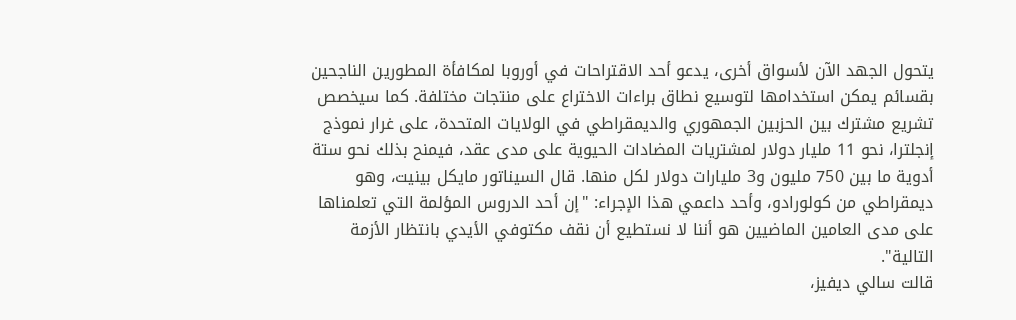يتحول الجهد الآن لأسواق أخرى، يدعو أحد الاقتراحات في أوروبا لمكافأة المطورين الناجحين بقسائم يمكن استخدامها لتوسيع نطاق براءات الاختراع على منتجات مختلفة. كما سيخصص تشريع مشترك بين الحزبين الجمهوري والديمقراطي في الولايات المتحدة، على غرار نموذج إنجلترا، نحو 11 مليار دولار لمشتريات المضادات الحيوية على مدى عقد، فيمنح بذلك نحو ستة أدوية ما بين 750 مليون و3 مليارات دولار لكل منها. قال السيناتور مايكل بينيت، وهو ديمقراطي من كولورادو، وأحد داعمي هذا الإجراء: "إن أحد الدروس المؤلمة التي تعلمناها على مدى العامين الماضيين هو أننا لا نستطيع أن نقف مكتوفي الأيدي بانتظار الأزمة التالية".
قالت سالي ديفيز،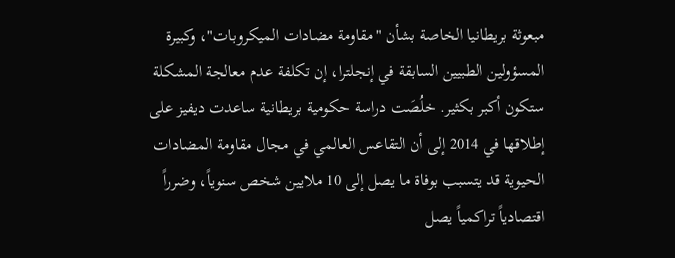مبعوثة بريطانيا الخاصة بشأن "مقاومة مضادات الميكروبات"، وكبيرة المسؤولين الطبيين السابقة في إنجلترا، إن تكلفة عدم معالجة المشكلة ستكون أكبر بكثير. خلُصَت دراسة حكومية بريطانية ساعدت ديفيز على إطلاقها في 2014 إلى أن التقاعس العالمي في مجال مقاومة المضادات الحيوية قد يتسبب بوفاة ما يصل إلى 10 ملايين شخص سنوياً، وضرراً اقتصادياً تراكمياً يصل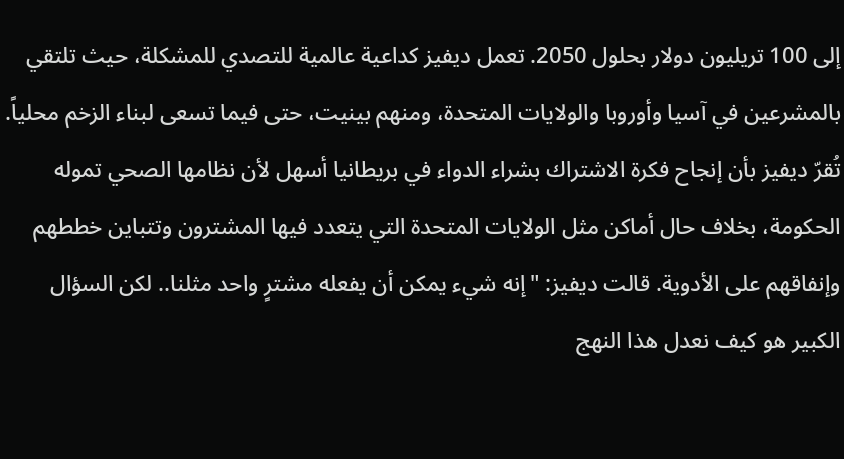إلى 100 تريليون دولار بحلول 2050. تعمل ديفيز كداعية عالمية للتصدي للمشكلة، حيث تلتقي بالمشرعين في آسيا وأوروبا والولايات المتحدة، ومنهم بينيت، حتى فيما تسعى لبناء الزخم محلياً.
تُقرّ ديفيز بأن إنجاح فكرة الاشتراك بشراء الدواء في بريطانيا أسهل لأن نظامها الصحي تموله الحكومة، بخلاف حال أماكن مثل الولايات المتحدة التي يتعدد فيها المشترون وتتباين خططهم وإنفاقهم على الأدوية. قالت ديفيز: "إنه شيء يمكن أن يفعله مشترٍ واحد مثلنا.. لكن السؤال الكبير هو كيف نعدل هذا النهج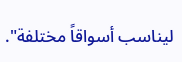ليناسب أسواقاً مختلفة".